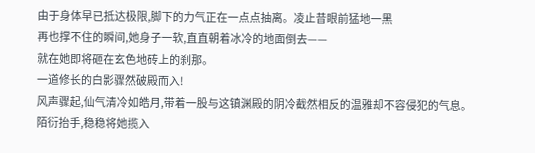由于身体早已抵达极限,脚下的力气正在一点点抽离。凌止昔眼前猛地一黑
再也撑不住的瞬间,她身子一软,直直朝着冰冷的地面倒去——
就在她即将砸在玄色地砖上的刹那。
一道修长的白影骤然破殿而入!
风声骤起,仙气清冷如皓月,带着一股与这镇渊殿的阴冷截然相反的温雅却不容侵犯的气息。
陌衍抬手,稳稳将她揽入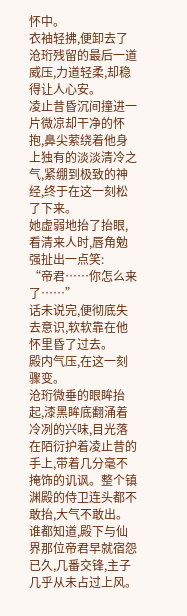怀中。
衣袖轻拂,便卸去了沧珩残留的最后一道威压,力道轻柔,却稳得让人心安。
凌止昔昏沉间撞进一片微凉却干净的怀抱,鼻尖萦绕着他身上独有的淡淡清冷之气,紧绷到极致的神经,终于在这一刻松了下来。
她虚弱地抬了抬眼,看清来人时,唇角勉强扯出一点笑:
“帝君……你怎么来了……”
话未说完,便彻底失去意识,软软靠在他怀里昏了过去。
殿内气压,在这一刻骤变。
沧珩微垂的眼眸抬起,漆黑眸底翻涌着冷冽的兴味,目光落在陌衍护着凌止昔的手上,带着几分毫不掩饰的讥讽。整个镇渊殿的侍卫连头都不敢抬,大气不敢出。
谁都知道,殿下与仙界那位帝君早就宿怨已久,几番交锋,主子几乎从未占过上风。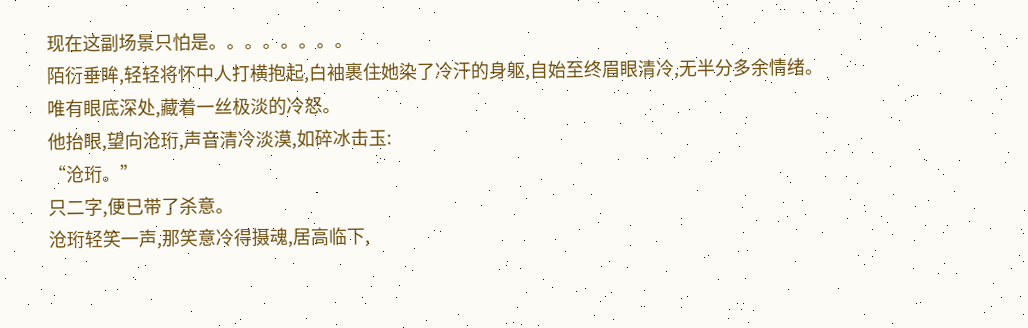现在这副场景只怕是。。。。。。。。
陌衍垂眸,轻轻将怀中人打横抱起,白袖裹住她染了冷汗的身躯,自始至终眉眼清冷,无半分多余情绪。
唯有眼底深处,藏着一丝极淡的冷怒。
他抬眼,望向沧珩,声音清冷淡漠,如碎冰击玉:
“沧珩。”
只二字,便已带了杀意。
沧珩轻笑一声,那笑意冷得摄魂,居高临下,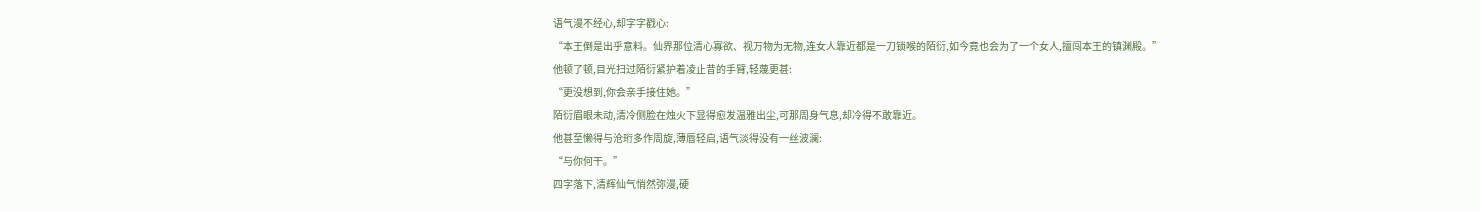语气漫不经心,却字字戳心:
“本王倒是出乎意料。仙界那位清心寡欲、视万物为无物,连女人靠近都是一刀锁喉的陌衍,如今竟也会为了一个女人,擅闯本王的镇渊殿。”
他顿了顿,目光扫过陌衍紧护着凌止昔的手臂,轻蔑更甚:
“更没想到,你会亲手接住她。”
陌衍眉眼未动,清冷侧脸在烛火下显得愈发温雅出尘,可那周身气息,却冷得不敢靠近。
他甚至懒得与沧珩多作周旋,薄唇轻启,语气淡得没有一丝波澜:
“与你何干。”
四字落下,清辉仙气悄然弥漫,硬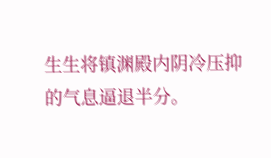生生将镇渊殿内阴冷压抑的气息逼退半分。